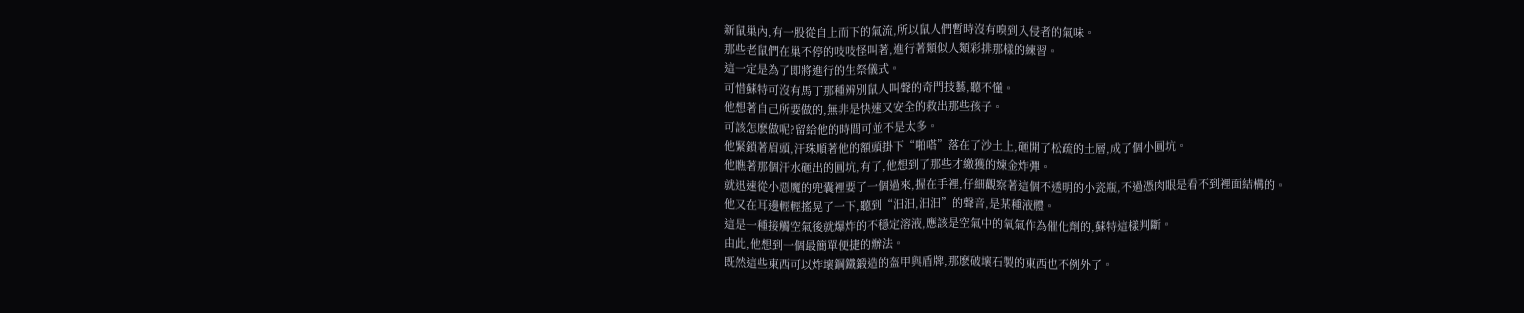新鼠巢內,有一股從自上而下的氣流,所以鼠人們暫時沒有嗅到入侵者的氣味。
那些老鼠們在巢不停的吱吱怪叫著,進行著類似人類彩排那樣的練習。
這一定是為了即將進行的生祭儀式。
可惜蘇特可沒有馬丁那種辨別鼠人叫聲的奇門技藝,聽不懂。
他想著自己所要做的,無非是快速又安全的救出那些孩子。
可該怎麽做呢?留給他的時間可並不是太多。
他緊鎖著眉頭,汗珠順著他的額頭掛下“啪嗒”落在了沙土上,砸開了松疏的土層,成了個小圓坑。
他瞧著那個汗水砸出的圓坑,有了,他想到了那些才繳獲的煉金炸彈。
就迅速從小惡魔的兜囊裡要了一個過來,握在手裡,仔細觀察著這個不透明的小瓷瓶,不過憑肉眼是看不到裡面結構的。
他又在耳邊輕輕搖晃了一下,聽到“汩汩,汩汩”的聲音,是某種液體。
這是一種接觸空氣後就爆炸的不穩定溶液,應該是空氣中的氧氣作為催化劑的,蘇特這樣判斷。
由此,他想到一個最簡單便捷的辦法。
既然這些東西可以炸壞鋼鐵鍛造的盔甲與盾牌,那麽破壞石製的東西也不例外了。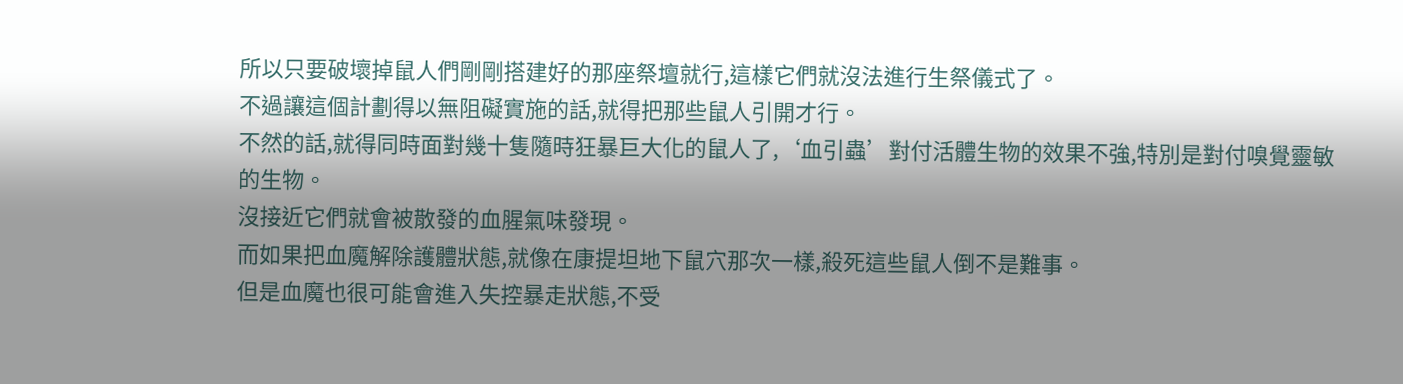所以只要破壞掉鼠人們剛剛搭建好的那座祭壇就行,這樣它們就沒法進行生祭儀式了。
不過讓這個計劃得以無阻礙實施的話,就得把那些鼠人引開才行。
不然的話,就得同時面對幾十隻隨時狂暴巨大化的鼠人了,‘血引蟲’對付活體生物的效果不強,特別是對付嗅覺靈敏的生物。
沒接近它們就會被散發的血腥氣味發現。
而如果把血魔解除護體狀態,就像在康提坦地下鼠穴那次一樣,殺死這些鼠人倒不是難事。
但是血魔也很可能會進入失控暴走狀態,不受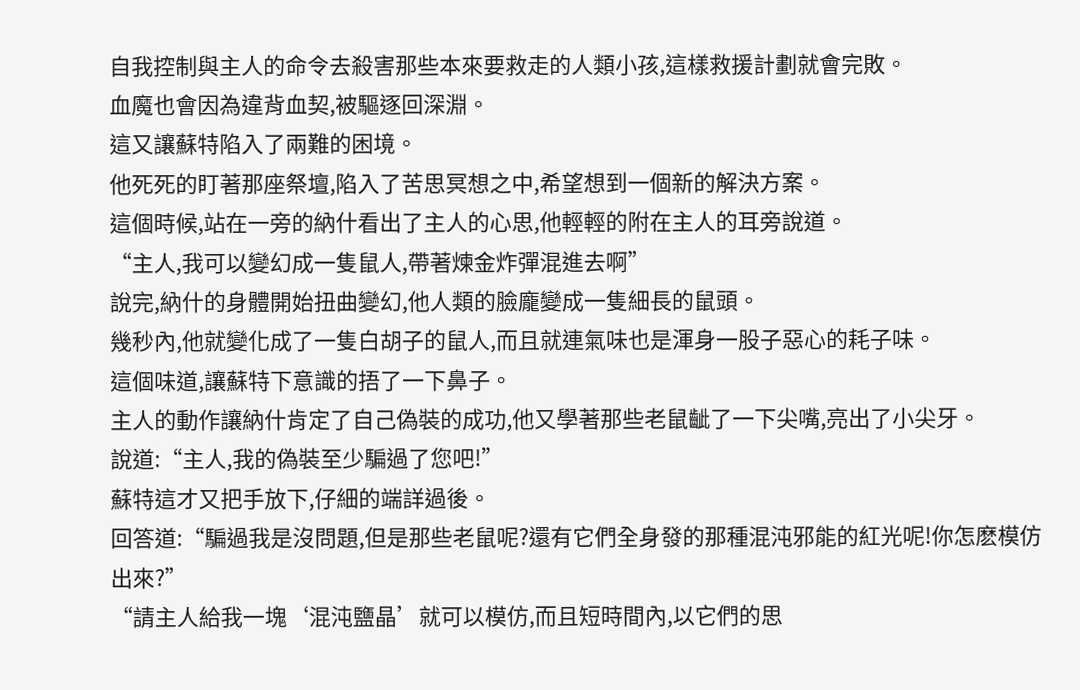自我控制與主人的命令去殺害那些本來要救走的人類小孩,這樣救援計劃就會完敗。
血魔也會因為違背血契,被驅逐回深淵。
這又讓蘇特陷入了兩難的困境。
他死死的盯著那座祭壇,陷入了苦思冥想之中,希望想到一個新的解決方案。
這個時候,站在一旁的納什看出了主人的心思,他輕輕的附在主人的耳旁說道。
“主人,我可以變幻成一隻鼠人,帶著煉金炸彈混進去啊”
說完,納什的身體開始扭曲變幻,他人類的臉龐變成一隻細長的鼠頭。
幾秒內,他就變化成了一隻白胡子的鼠人,而且就連氣味也是渾身一股子惡心的耗子味。
這個味道,讓蘇特下意識的捂了一下鼻子。
主人的動作讓納什肯定了自己偽裝的成功,他又學著那些老鼠齜了一下尖嘴,亮出了小尖牙。
說道:“主人,我的偽裝至少騙過了您吧!”
蘇特這才又把手放下,仔細的端詳過後。
回答道:“騙過我是沒問題,但是那些老鼠呢?還有它們全身發的那種混沌邪能的紅光呢!你怎麽模仿出來?”
“請主人給我一塊‘混沌鹽晶’就可以模仿,而且短時間內,以它們的思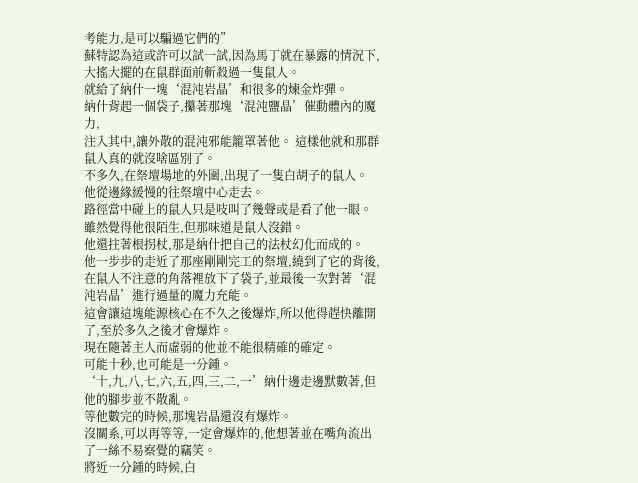考能力,是可以騙過它們的”
蘇特認為這或許可以試一試,因為馬丁就在暴露的情況下,大搖大擺的在鼠群面前斬殺過一隻鼠人。
就給了納什一塊‘混沌岩晶’和很多的煉金炸彈。
納什背起一個袋子,攥著那塊‘混沌鹽晶’催動體內的魔力,
注入其中,讓外散的混沌邪能籠罩著他。 這樣他就和那群鼠人真的就沒啥區別了。
不多久,在祭壇場地的外圍,出現了一隻白胡子的鼠人。
他從邊緣緩慢的往祭壇中心走去。
路徑當中碰上的鼠人只是吱叫了幾聲或是看了他一眼。
雖然覺得他很陌生,但那味道是鼠人沒錯。
他還拄著根拐杖,那是納什把自己的法杖幻化而成的。
他一步步的走近了那座剛剛完工的祭壇,繞到了它的背後,在鼠人不注意的角落裡放下了袋子,並最後一次對著‘混沌岩晶’進行過量的魔力充能。
這會讓這塊能源核心在不久之後爆炸,所以他得趕快離開了,至於多久之後才會爆炸。
現在隨著主人而虛弱的他並不能很精確的確定。
可能十秒,也可能是一分鍾。
‘十,九,八,七,六,五,四,三,二,一’納什邊走邊默數著,但他的腳步並不散亂。
等他數完的時候,那塊岩晶還沒有爆炸。
沒關系,可以再等等,一定會爆炸的,他想著並在嘴角流出了一絲不易察覺的竊笑。
將近一分鍾的時候,白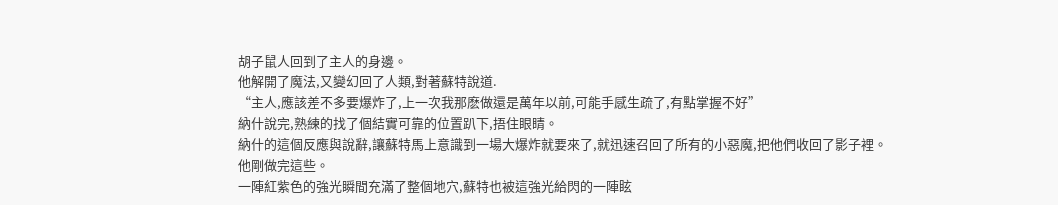胡子鼠人回到了主人的身邊。
他解開了魔法,又變幻回了人類,對著蘇特說道.
“主人,應該差不多要爆炸了,上一次我那麽做還是萬年以前,可能手感生疏了,有點掌握不好”
納什說完,熟練的找了個結實可靠的位置趴下,捂住眼睛。
納什的這個反應與說辭,讓蘇特馬上意識到一場大爆炸就要來了,就迅速召回了所有的小惡魔,把他們收回了影子裡。
他剛做完這些。
一陣紅紫色的強光瞬間充滿了整個地穴,蘇特也被這強光給閃的一陣眩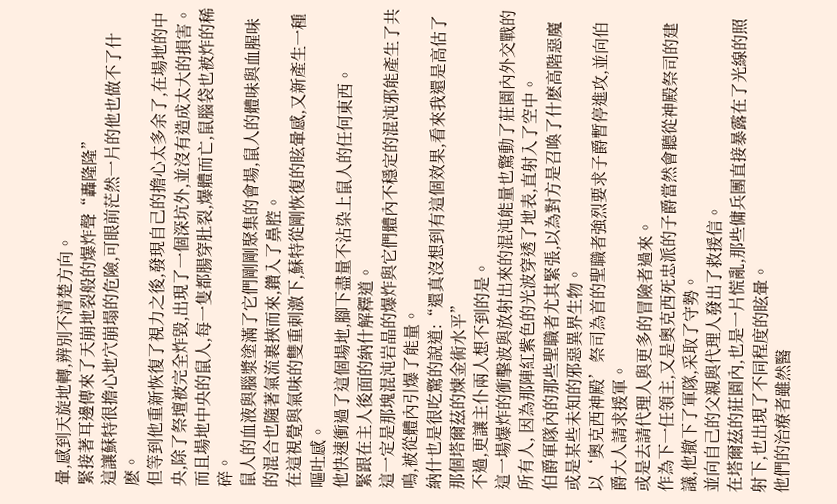暈,感到天旋地轉,辨別不清楚方向。
緊接著耳邊傳來了天崩地裂般的爆炸聲“轟隆隆”
這讓蘇特很擔心地穴崩塌的危險,可眼前茫然一片的他也做不了什麽。
但等到他重新恢復了視力之後,發現自己的擔心太多余了,在場地的中央,除了祭壇被完全炸毀,出現了一個深坑外,並沒有造成太大的損害。
而且場地中央的鼠人,每一隻都腸穿肚裂,爆體而亡,鼠腦袋也被炸的稀碎。
鼠人的血液與腦漿塗滿了它們剛剛聚集的會場,鼠人的體味與血腥味的混合也隨著氣流裹挾而來,鑽入了鼻腔。
在這視覺與氣味的雙重刺激下,蘇特從剛恢復的眩暈感,又新產生一種嘔吐感。
他快速衝過了這個場地,腳下盡量不沾染上鼠人的任何東西。
緊跟在主人後面的納什解釋道。
這一定是那塊混沌岩晶的爆炸與它們體內不穩定的混沌邪能產生了共鳴,被從體內引爆了能量。
納什也是很吃驚的說道:“還真沒想到有這個效果,看來我還是高估了那個塔爾茲的煉金術水平”
不過,更讓主仆兩人想不到的是。
這一場爆炸的衝擊波與放射出來的混沌能量也驚動了莊園內外交戰的所有人, 因為那陣紅紫色的光波穿透了地表,直射入了空中。
伯爵軍隊內的那些聖職者尤其緊張,以為對方是召喚了什麽高階惡魔或是某些未知的邪惡異界生物。
以‘奧克西神殿’祭司為首的聖職者強烈要求子爵暫停進攻,並向伯爵大人請求援軍。
或是去請代理人與更多的冒險者過來。
作為下一任領主,又是奧克西死忠派的子爵當然會聽從神殿祭司的建議,他撤下了軍隊,采取了守勢。
並向自己的父親與代理人發出了救援信。
在塔爾茲的莊園內,也是一片慌亂,那些傭兵團直接暴露在了光線的照射下,也出現了不同程度的眩暈。
他們的治療者雖然醫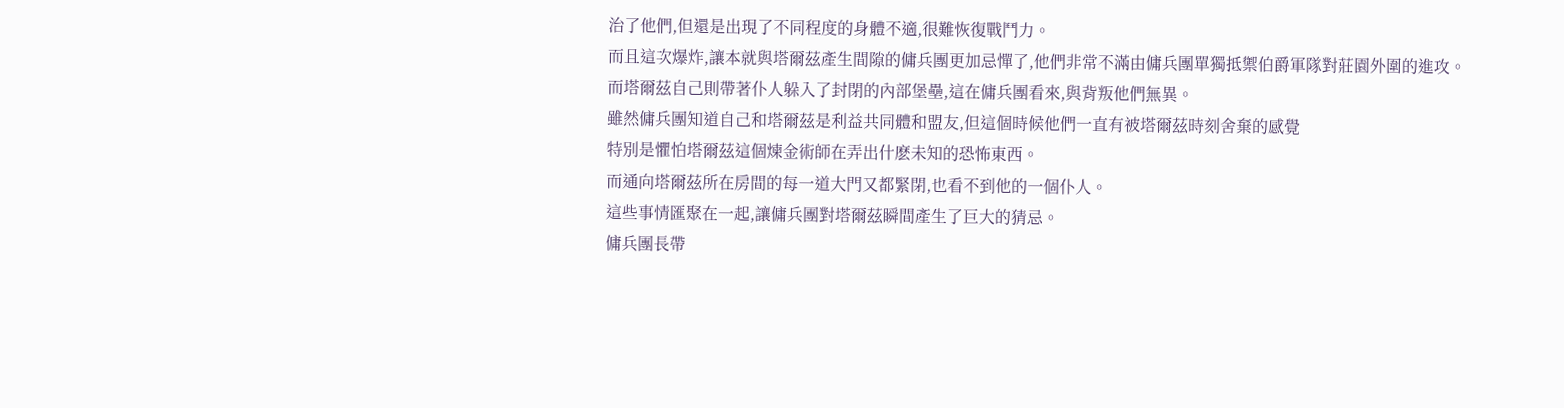治了他們,但還是出現了不同程度的身體不適,很難恢復戰鬥力。
而且這次爆炸,讓本就與塔爾茲產生間隙的傭兵團更加忌憚了,他們非常不滿由傭兵團單獨抵禦伯爵軍隊對莊園外圍的進攻。
而塔爾茲自己則帶著仆人躲入了封閉的內部堡壘,這在傭兵團看來,與背叛他們無異。
雖然傭兵團知道自己和塔爾茲是利益共同體和盟友,但這個時候他們一直有被塔爾茲時刻舍棄的感覺
特別是懼怕塔爾茲這個煉金術師在弄出什麽未知的恐怖東西。
而通向塔爾茲所在房間的每一道大門又都緊閉,也看不到他的一個仆人。
這些事情匯聚在一起,讓傭兵團對塔爾茲瞬間產生了巨大的猜忌。
傭兵團長帶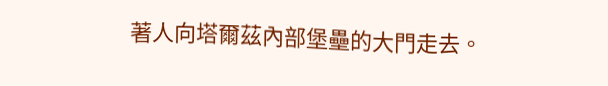著人向塔爾茲內部堡壘的大門走去。